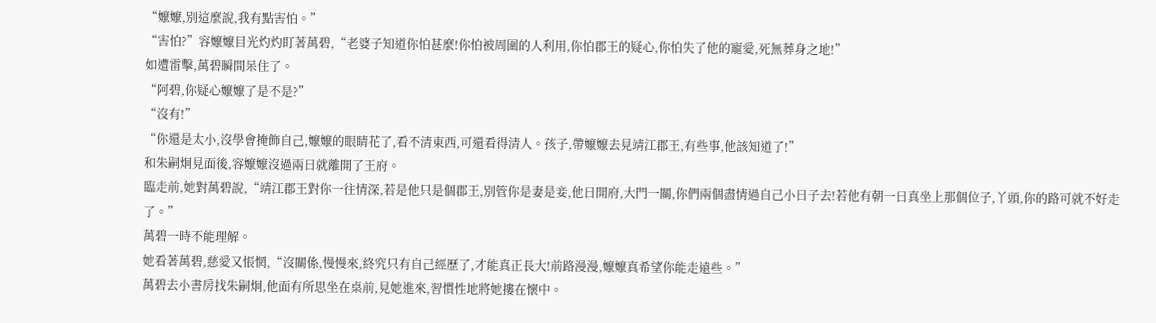“嬤嬤,別這麼說,我有點害怕。”
“害怕?”容嬤嬤目光灼灼盯著萬碧,“老婆子知道你怕甚麼!你怕被周圍的人利用,你怕郡王的疑心,你怕失了他的寵愛,死無葬身之地!”
如遭雷擊,萬碧瞬間呆住了。
“阿碧,你疑心嬤嬤了是不是?”
“沒有!”
“你還是太小,沒學會掩飾自己,嬤嬤的眼睛花了,看不清東西,可還看得清人。孩子,帶嬤嬤去見靖江郡王,有些事,他該知道了!”
和朱嗣炯見面後,容嬤嬤沒過兩日就離開了王府。
臨走前,她對萬碧說,“靖江郡王對你一往情深,若是他只是個郡王,別管你是妻是妾,他日開府,大門一關,你們兩個盡情過自己小日子去!若他有朝一日真坐上那個位子,丫頭,你的路可就不好走了。”
萬碧一時不能理解。
她看著萬碧,慈愛又悵惘,“沒關係,慢慢來,終究只有自己經歷了,才能真正長大!前路漫漫,嬤嬤真希望你能走遠些。”
萬碧去小書房找朱嗣炯,他面有所思坐在桌前,見她進來,習慣性地將她摟在懷中。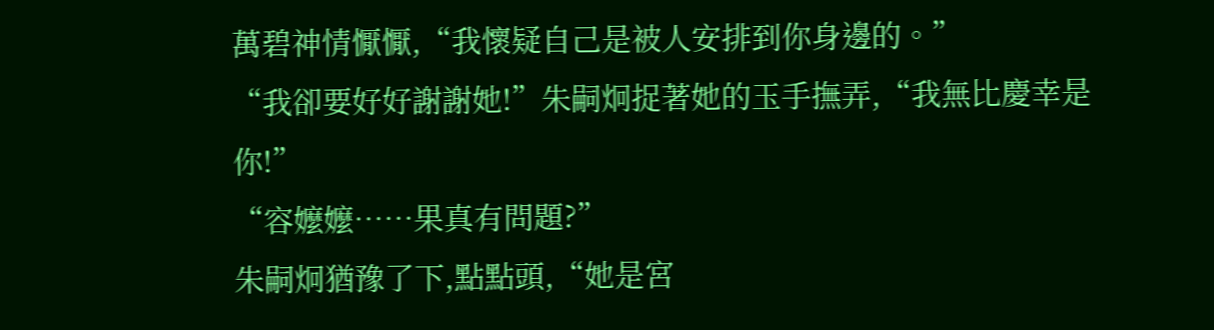萬碧神情懨懨,“我懷疑自己是被人安排到你身邊的。”
“我卻要好好謝謝她!”朱嗣炯捉著她的玉手撫弄,“我無比慶幸是你!”
“容嬤嬤……果真有問題?”
朱嗣炯猶豫了下,點點頭,“她是宮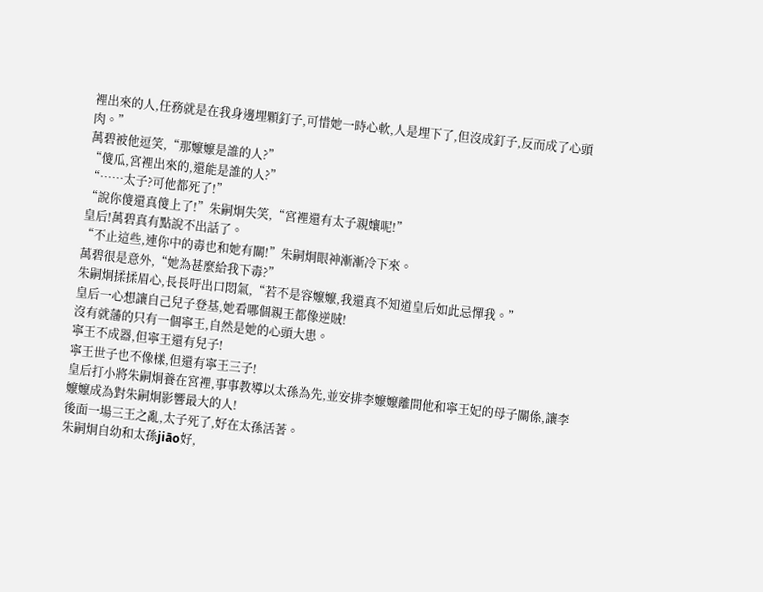裡出來的人,任務就是在我身邊埋顆釘子,可惜她一時心軟,人是埋下了,但沒成釘子,反而成了心頭肉。”
萬碧被他逗笑,“那嬤嬤是誰的人?”
“傻瓜,宮裡出來的,還能是誰的人?”
“……太子?可他都死了!”
“說你傻還真傻上了!”朱嗣炯失笑,“宮裡還有太子親孃呢!”
皇后!萬碧真有點說不出話了。
“不止這些,連你中的毒也和她有關!”朱嗣炯眼神漸漸冷下來。
萬碧很是意外,“她為甚麼給我下毒?”
朱嗣炯揉揉眉心,長長吁出口悶氣,“若不是容嬤嬤,我還真不知道皇后如此忌憚我。”
皇后一心想讓自己兒子登基,她看哪個親王都像逆賊!
沒有就藩的只有一個寧王,自然是她的心頭大患。
寧王不成器,但寧王還有兒子!
寧王世子也不像樣,但還有寧王三子!
皇后打小將朱嗣炯養在宮裡,事事教導以太孫為先,並安排李嬤嬤離間他和寧王妃的母子關係,讓李嬤嬤成為對朱嗣炯影響最大的人!
後面一場三王之亂,太子死了,好在太孫活著。
朱嗣炯自幼和太孫jiāo好,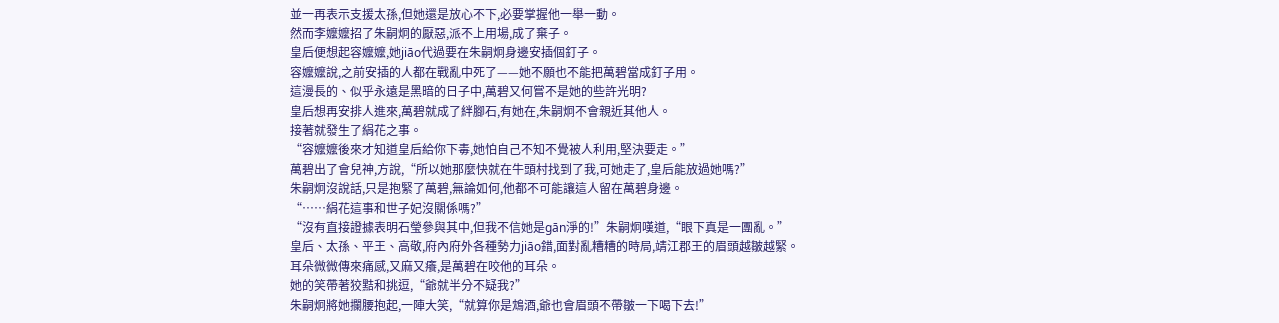並一再表示支援太孫,但她還是放心不下,必要掌握他一舉一動。
然而李嬤嬤招了朱嗣炯的厭惡,派不上用場,成了棄子。
皇后便想起容嬤嬤,她jiāo代過要在朱嗣炯身邊安插個釘子。
容嬤嬤說,之前安插的人都在戰亂中死了——她不願也不能把萬碧當成釘子用。
這漫長的、似乎永遠是黑暗的日子中,萬碧又何嘗不是她的些許光明?
皇后想再安排人進來,萬碧就成了絆腳石,有她在,朱嗣炯不會親近其他人。
接著就發生了絹花之事。
“容嬤嬤後來才知道皇后給你下毒,她怕自己不知不覺被人利用,堅決要走。”
萬碧出了會兒神,方說,“所以她那麼快就在牛頭村找到了我,可她走了,皇后能放過她嗎?”
朱嗣炯沒說話,只是抱緊了萬碧,無論如何,他都不可能讓這人留在萬碧身邊。
“……絹花這事和世子妃沒關係嗎?”
“沒有直接證據表明石瑩參與其中,但我不信她是gān淨的!”朱嗣炯嘆道,“眼下真是一團亂。”
皇后、太孫、平王、高敬,府內府外各種勢力jiāo錯,面對亂糟糟的時局,靖江郡王的眉頭越皺越緊。
耳朵微微傳來痛感,又麻又癢,是萬碧在咬他的耳朵。
她的笑帶著狡黠和挑逗,“爺就半分不疑我?”
朱嗣炯將她攔腰抱起,一陣大笑,“就算你是鴆酒,爺也會眉頭不帶皺一下喝下去!”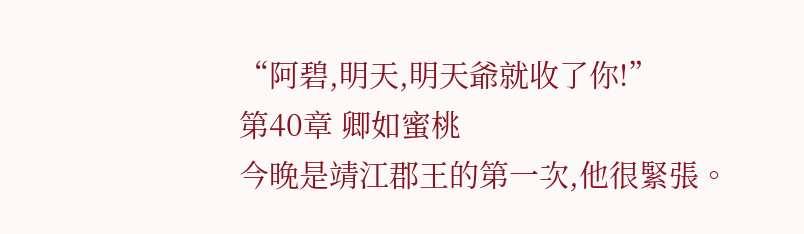“阿碧,明天,明天爺就收了你!”
第40章 卿如蜜桃
今晚是靖江郡王的第一次,他很緊張。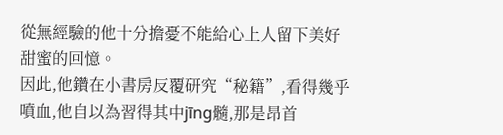從無經驗的他十分擔憂不能給心上人留下美好甜蜜的回憶。
因此,他鑽在小書房反覆研究“秘籍”,看得幾乎噴血,他自以為習得其中jīng髓,那是昂首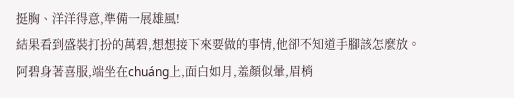挺胸、洋洋得意,準備一展雄風!
結果看到盛裝打扮的萬碧,想想接下來要做的事情,他卻不知道手腳該怎麼放。
阿碧身著喜服,端坐在chuáng上,面白如月,羞顏似暈,眉梢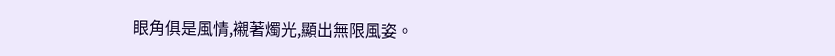眼角俱是風情,襯著燭光,顯出無限風姿。